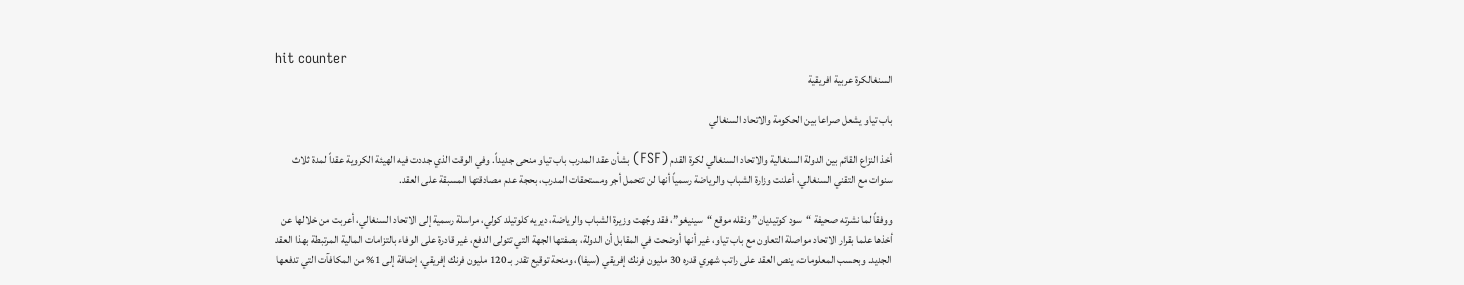hit counter
السنغالكرة عربية افريقية

باب تياو يشعل صراعا بين الحكومة والاتحاد السنغالي

أخذ النزاع القائم بين الدولة السنغالية والاتحاد السنغالي لكرة القدم (FSF) بشأن عقد المدرب باب تياو منحى جديداً. وفي الوقت الذي جددت فيه الهيئة الكروية عقداً لمدة ثلاث سنوات مع التقني السنغالي، أعلنت وزارة الشباب والرياضة رسمياً أنها لن تتحمل أجر ومستحقات المدرب، بحجة عدم مصادقتها المسبقة على العقد.

ووفقاً لما نشرته صحيفة “سود كوتيديان” ونقله موقع “سينيغو”، فقد وجّهت وزيرة الشباب والرياضة، ديريه كلوتيلد كولي، مراسلة رسمية إلى الاتحاد السنغالي، أعربت من خلالها عن أخذها علما بقرار الاتحاد مواصلة التعاون مع باب تياو، غير أنها أوضحت في المقابل أن الدولة، بصفتها الجهة التي تتولى الدفع، غير قادرة على الوفاء بالتزامات المالية المرتبطة بهذا العقد الجديد. وبحسب المعلومات، ينص العقد على راتب شهري قدره 30 مليون فرنك إفريقي (سيفا)، ومنحة توقيع تقدر بـ 120 مليون فرنك إفريقي، إضافة إلى 1% من المكافآت التي تدفعها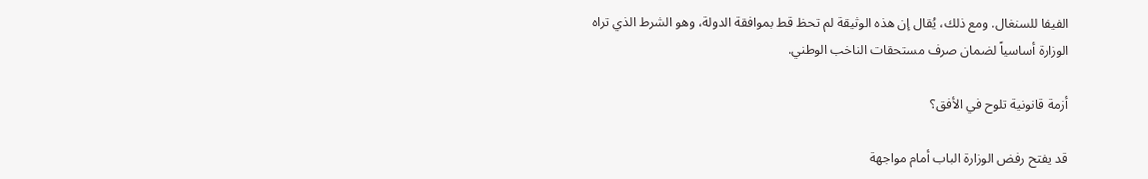الفيفا للسنغال. ومع ذلك، يُقال إن هذه الوثيقة لم تحظ قط بموافقة الدولة، وهو الشرط الذي تراه الوزارة أساسياً لضمان صرف مستحقات الناخب الوطني.

أزمة قانونية تلوح في الأفق؟

قد يفتح رفض الوزارة الباب أمام مواجهة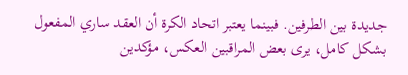جديدة بين الطرفين. فبينما يعتبر اتحاد الكرة أن العقد ساري المفعول بشكل كامل، يرى بعض المراقبين العكس، مؤكدين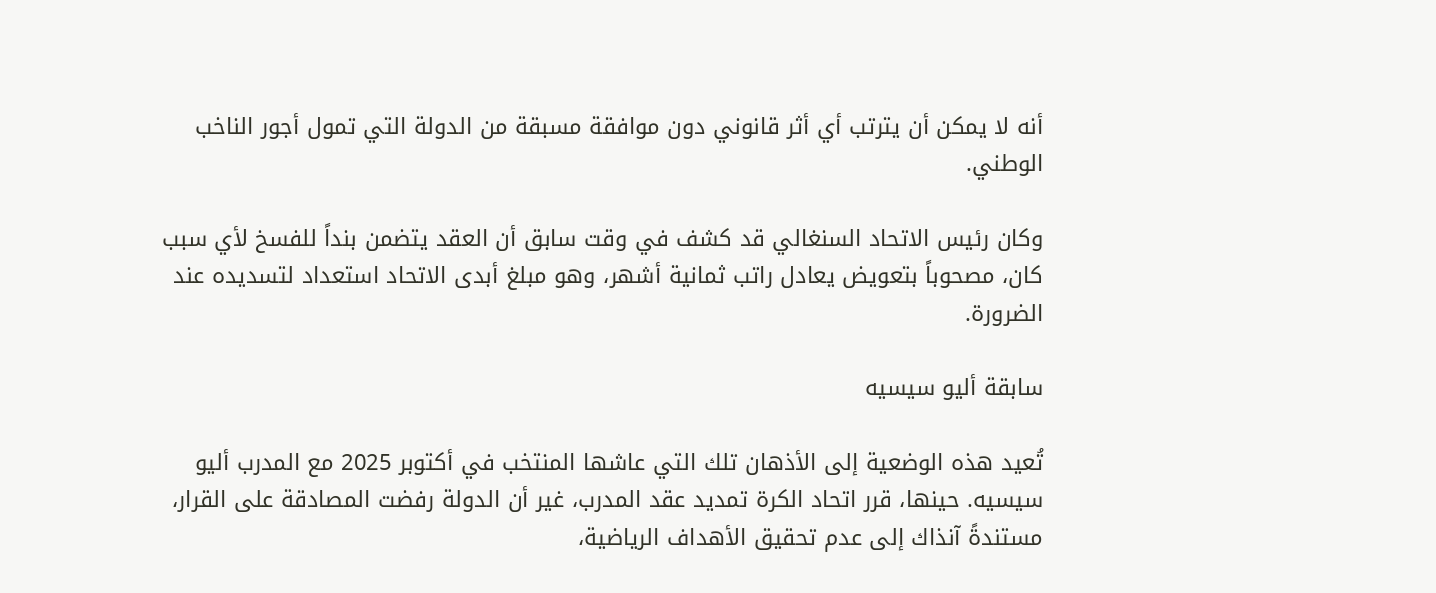أنه لا يمكن أن يترتب أي أثر قانوني دون موافقة مسبقة من الدولة التي تمول أجور الناخب الوطني.

وكان رئيس الاتحاد السنغالي قد كشف في وقت سابق أن العقد يتضمن بنداً للفسخ لأي سبب كان، مصحوباً بتعويض يعادل راتب ثمانية أشهر، وهو مبلغ أبدى الاتحاد استعداد لتسديده عند الضرورة.

سابقة أليو سيسيه

تُعيد هذه الوضعية إلى الأذهان تلك التي عاشها المنتخب في أكتوبر 2025 مع المدرب أليو سيسيه. حينها، قرر اتحاد الكرة تمديد عقد المدرب، غير أن الدولة رفضت المصادقة على القرار، مستندةً آنذاك إلى عدم تحقيق الأهداف الرياضية،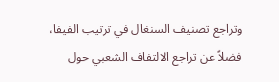وتراجع تصنيف السنغال في ترتيب الفيفا، فضلاً عن تراجع الالتفاف الشعبي حول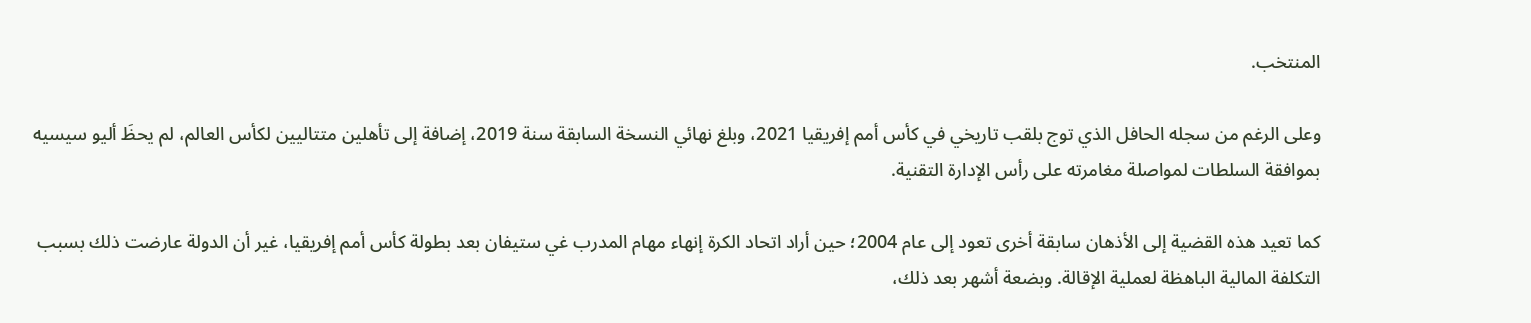المنتخب.

وعلى الرغم من سجله الحافل الذي توج بلقب تاريخي في كأس أمم إفريقيا 2021، وبلغ نهائي النسخة السابقة سنة 2019، إضافة إلى تأهلين متتاليين لكأس العالم، لم يحظَ أليو سيسيه بموافقة السلطات لمواصلة مغامرته على رأس الإدارة التقنية.

كما تعيد هذه القضية إلى الأذهان سابقة أخرى تعود إلى عام 2004؛ حين أراد اتحاد الكرة إنهاء مهام المدرب غي ستيفان بعد بطولة كأس أمم إفريقيا، غير أن الدولة عارضت ذلك بسبب التكلفة المالية الباهظة لعملية الإقالة. وبضعة أشهر بعد ذلك،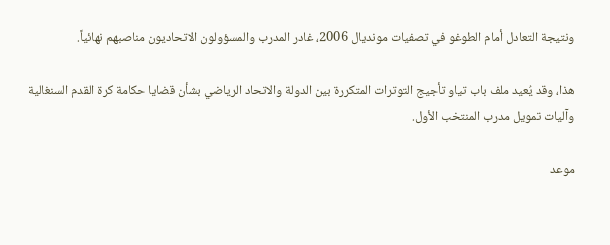ونتيجة التعادل أمام الطوغو في تصفيات مونديال 2006، غادر المدرب والمسؤولون الاتحاديون مناصبهم نهائياً.

هذا، وقد يُعيد ملف باب تياو تأجيج التوترات المتكررة بين الدولة والاتحاد الرياضي بشأن قضايا حكامة كرة القدم السنغالية وآليات تمويل مدرب المنتخب الأول.

موعد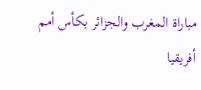مباراة المغرب والجزائر بكأس أمم أفريقيا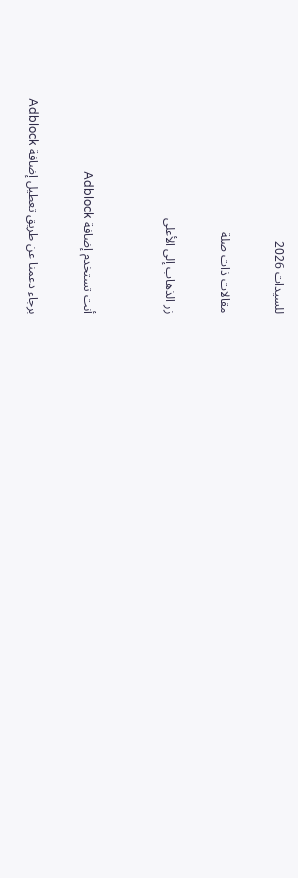للسيدات 2026

مقالات ذات صلة

زر الذهاب إلى الأعلى


أنت تستخدم إضافة Adblock

برجاء دعمنا عن طريق تعطيل إضافة Adblock